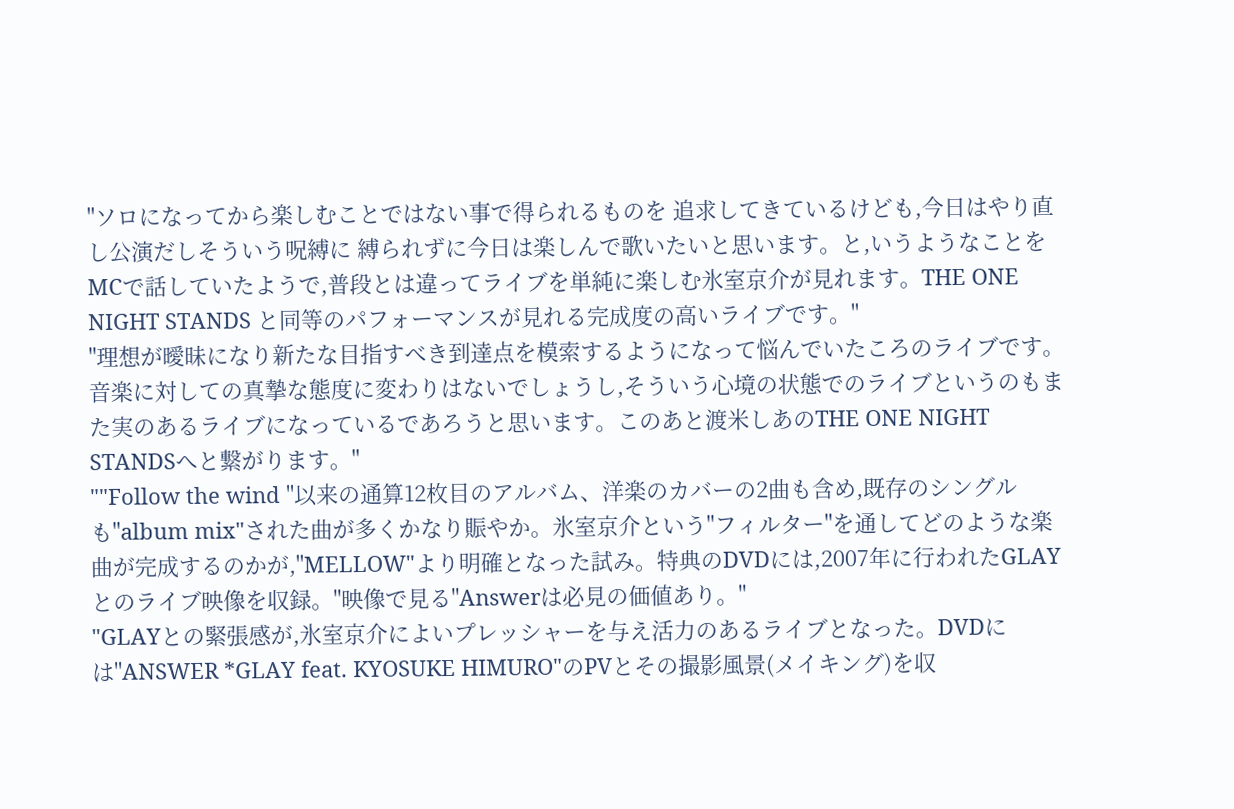"ソロになってから楽しむことではない事で得られるものを 追求してきているけども,今日はやり直し公演だしそういう呪縛に 縛られずに今日は楽しんで歌いたいと思います。と,いうようなことを MCで話していたようで,普段とは違ってライブを単純に楽しむ氷室京介が見れます。THE ONE NIGHT STANDS と同等のパフォーマンスが見れる完成度の高いライブです。"
"理想が曖昧になり新たな目指すべき到達点を模索するようになって悩んでいたころのライブです。音楽に対しての真摯な態度に変わりはないでしょうし,そういう心境の状態でのライブというのもまた実のあるライブになっているであろうと思います。このあと渡米しあのTHE ONE NIGHT STANDSへと繋がります。"
""Follow the wind "以来の通算12枚目のアルバム、洋楽のカバーの2曲も含め,既存のシングルも"album mix"された曲が多くかなり賑やか。氷室京介という"フィルター"を通してどのような楽曲が完成するのかが,"MELLOW"より明確となった試み。特典のDVDには,2007年に行われたGLAYとのライブ映像を収録。"映像で見る"Answerは必見の価値あり。"
"GLAYとの緊張感が,氷室京介によいプレッシャーを与え活力のあるライブとなった。DVDには"ANSWER *GLAY feat. KYOSUKE HIMURO"のPVとその撮影風景(メイキング)を収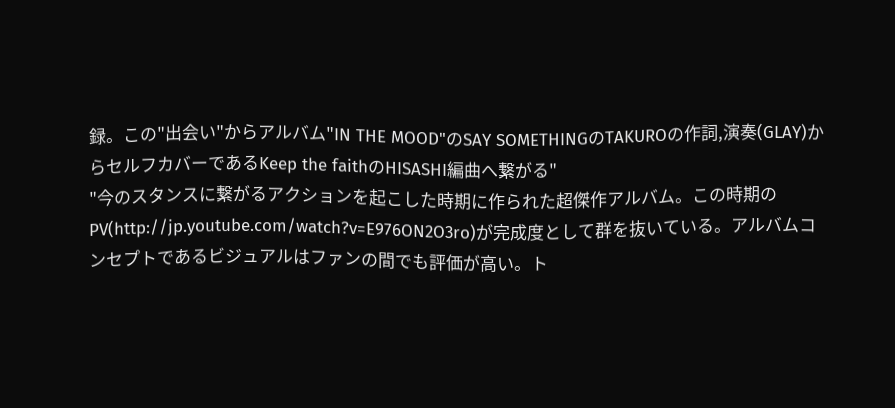録。この"出会い"からアルバム"IN THE MOOD"のSAY SOMETHINGのTAKUROの作詞,演奏(GLAY)からセルフカバーであるKeep the faithのHISASHI編曲へ繋がる"
"今のスタンスに繋がるアクションを起こした時期に作られた超傑作アルバム。この時期のPV(http://jp.youtube.com/watch?v=E976ON2O3ro)が完成度として群を抜いている。アルバムコンセプトであるビジュアルはファンの間でも評価が高い。ト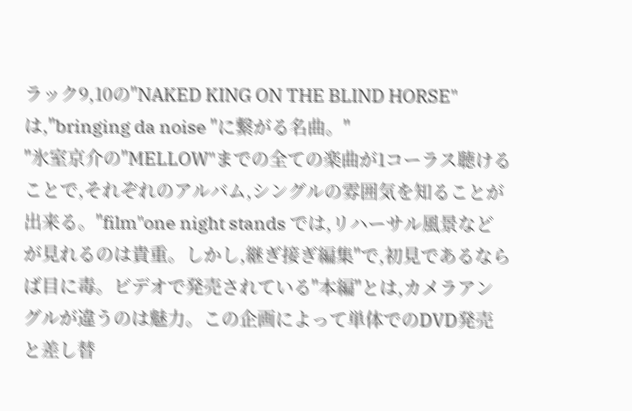ラック9,10の"NAKED KING ON THE BLIND HORSE"は,"bringing da noise "に繋がる名曲。"
"氷室京介の"MELLOW"までの全ての楽曲が1コーラス聴けることで,それぞれのアルバム,シングルの雰囲気を知ることが出来る。"film"one night stands では,リハーサル風景などが見れるのは貴重。しかし,継ぎ接ぎ編集"で,初見であるならば目に毒。ビデオで発売されている"本編"とは,カメラアングルが違うのは魅力。この企画によって単体でのDVD発売と差し替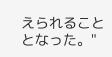えられることとなった。"